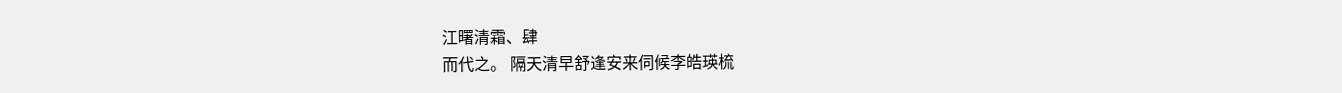江曙清霜、肆
而代之。 隔天清早舒逢安来伺候李皓瑛梳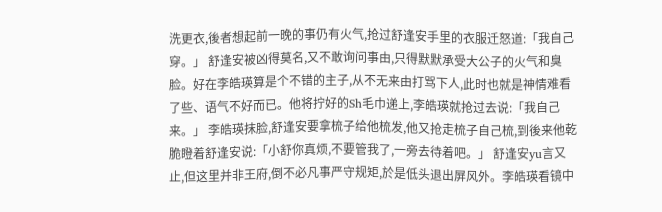洗更衣,後者想起前一晚的事仍有火气,抢过舒逢安手里的衣服迁怒道:「我自己穿。」 舒逢安被凶得莫名,又不敢询问事由,只得默默承受大公子的火气和臭脸。好在李皓瑛算是个不错的主子,从不无来由打骂下人,此时也就是神情难看了些、语气不好而已。他将拧好的Sh毛巾递上,李皓瑛就抢过去说:「我自己来。」 李皓瑛抹脸,舒逢安要拿梳子给他梳发,他又抢走梳子自己梳,到後来他乾脆瞪着舒逢安说:「小舒你真烦,不要管我了,一旁去待着吧。」 舒逢安yu言又止,但这里并非王府,倒不必凡事严守规矩,於是低头退出屏风外。李皓瑛看镜中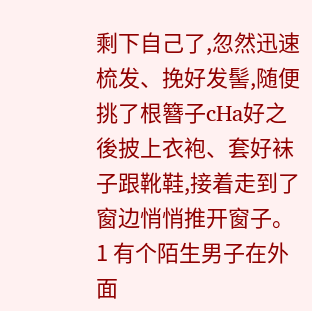剩下自己了,忽然迅速梳发、挽好发髻,随便挑了根簪子cHa好之後披上衣袍、套好袜子跟靴鞋,接着走到了窗边悄悄推开窗子。 1 有个陌生男子在外面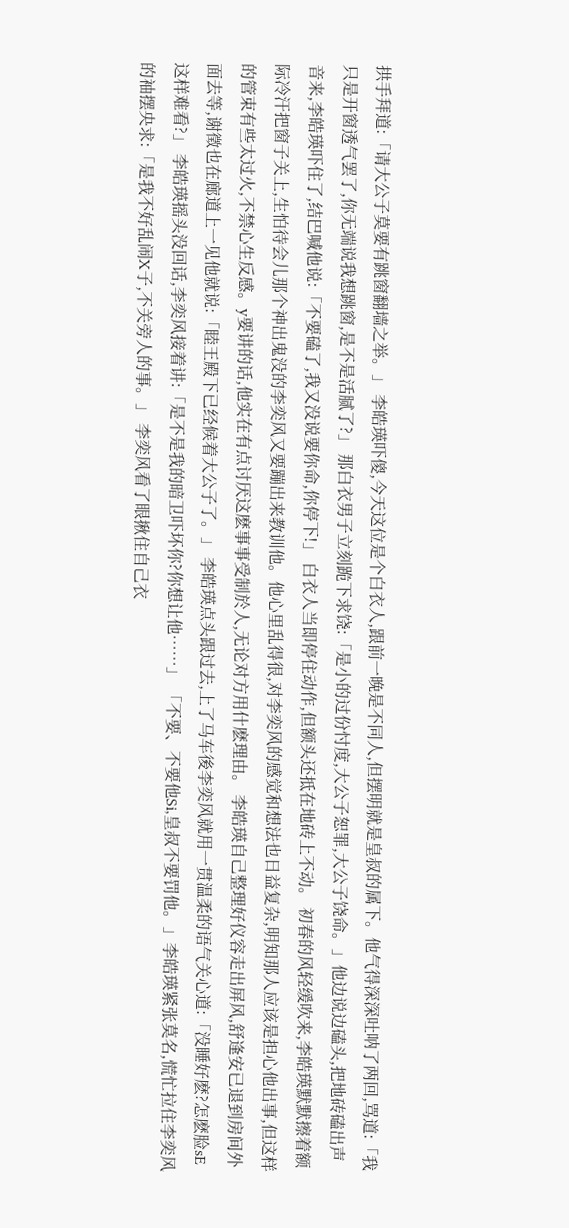拱手拜道:「请大公子莫要有跳窗翻墙之举。」 李皓瑛吓傻,今天这位是个白衣人,跟前一晚是不同人,但摆明就是皇叔的属下。他气得深深吐呐了两回,骂道:「我只是开窗透气罢了,你无端说我想跳窗,是不是活腻了?」 那白衣男子立刻跪下求饶:「是小的过份忖度,大公子恕罪,大公子饶命。」他边说边磕头,把地砖磕出声音来,李皓瑛吓住了,结巴喊他说:「不要磕了,我又没说要你命,你停下!」 白衣人当即停住动作,但额头还抵在地砖上不动。 初春的风轻缓吹来,李皓瑛默默擦着额际冷汗把窗子关上,生怕待会儿那个神出鬼没的李奕风又要蹦出来教训他。他心里乱得很,对李奕风的感觉和想法也日益复杂,明知那人应该是担心他出事,但这样的管束有些太过火,不禁心生反感。y要讲的话,他实在有点讨厌这麽事事受制於人,无论对方用什麽理由。 李皓瑛自己整理好仪容走出屏风,舒逢安已退到房间外面去等,谢徵也在廊道上一见他就说:「睦王殿下已经候着大公子了。」 李皓瑛点头跟过去,上了马车後李奕风就用一贯温柔的语气关心道:「没睡好麽?怎麽脸sE这样难看?」 李皓瑛摇头没回话,李奕风接着讲:「是不是我的暗卫吓坏你?你想让他……」 「不要、不要他Si,皇叔不要罚他。」李皓瑛紧张莫名,慌忙拉住李奕风的袖摆央求:「是我不好乱闹X子,不关旁人的事。」 李奕风看了眼揪住自己衣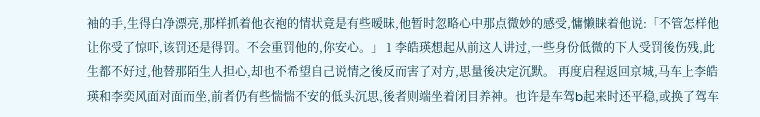袖的手,生得白净漂亮,那样抓着他衣袍的情状竟是有些暧昧,他暂时忽略心中那点微妙的感受,慵懒睐着他说:「不管怎样他让你受了惊吓,该罚还是得罚。不会重罚他的,你安心。」 1 李皓瑛想起从前这人讲过,一些身份低微的下人受罚後伤残,此生都不好过,他替那陌生人担心,却也不希望自己说情之後反而害了对方,思量後决定沉默。 再度启程返回京城,马车上李皓瑛和李奕风面对面而坐,前者仍有些惴惴不安的低头沉思,後者则端坐着闭目养神。也许是车驾b起来时还平稳,或换了驾车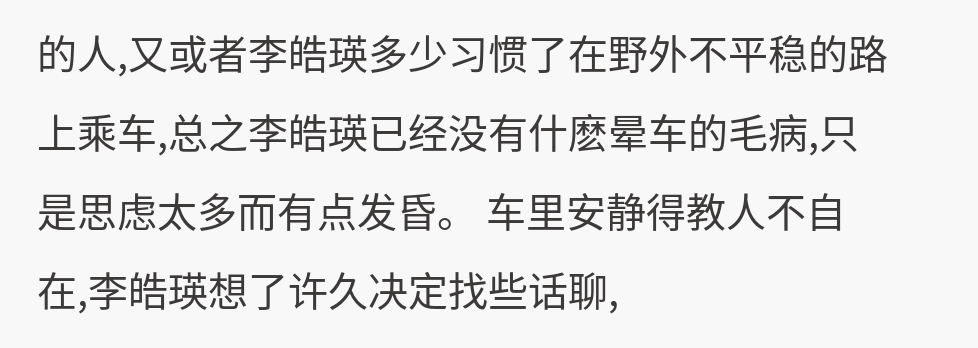的人,又或者李皓瑛多少习惯了在野外不平稳的路上乘车,总之李皓瑛已经没有什麽晕车的毛病,只是思虑太多而有点发昏。 车里安静得教人不自在,李皓瑛想了许久决定找些话聊,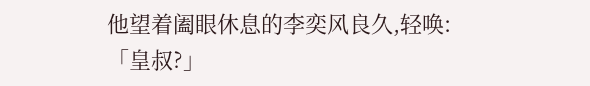他望着阖眼休息的李奕风良久,轻唤:「皇叔?」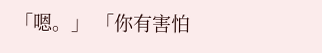「嗯。」 「你有害怕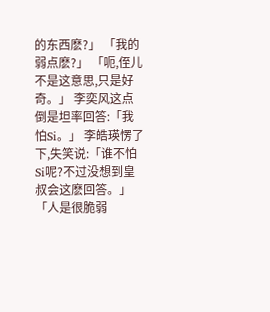的东西麽?」 「我的弱点麽?」 「呃,侄儿不是这意思,只是好奇。」 李奕风这点倒是坦率回答:「我怕Si。」 李皓瑛愣了下,失笑说:「谁不怕Si呢?不过没想到皇叔会这麽回答。」 「人是很脆弱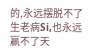的,永远摆脱不了生老病Si,也永远赢不了天